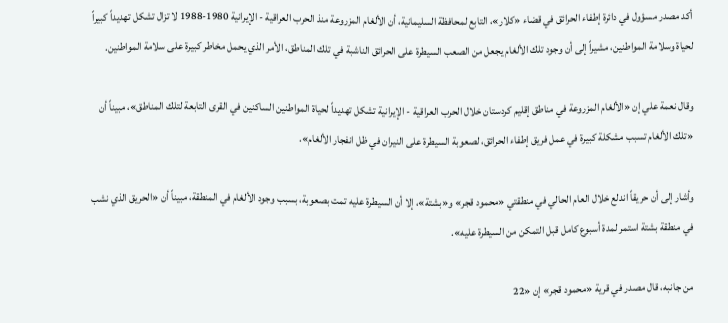أكد مصدر مسؤول في دائرة إطفاء الحرائق في قضاء «كلار»، التابع لمحافظة السليمانية، أن الألغام المزروعة منذ الحرب العراقية - الإيرانية 1980-1988 لا تزال تشكل تهديداً كبيراً لحياة وسلامة المواطنين، مشيراً إلى أن وجود تلك الألغام يجعل من الصعب السيطرة على الحرائق الناشبة في تلك المناطق، الأمر الذي يحمل مخاطر كبيرة على سلامة المواطنين.

وقال نعمة علي إن «الألغام المزروعة في مناطق إقليم كردستان خلال الحرب العراقية - الإيرانية تشكل تهديداً لحياة المواطنين الساكنين في القرى التابعة لتلك المناطق»، مبيناً أن «تلك الألغام تسبب مشكلة كبيرة في عمل فريق إطفاء الحرائق، لصعوبة السيطرة على النيران في ظل انفجار الألغام».

وأشار إلى أن حريقاً اندلع خلال العام الحالي في منطقتي «محمود قجر» و«بشتة»، إلا أن السيطرة عليه تمت بصعوبة، بسبب وجود الألغام في المنطقة، مبيناً أن «الحريق الذي نشب في منطقة بشتة استمر لمدة أسبوع كامل قبل التمكن من السيطرة عليه».

من جانبه، قال مصدر في قرية «محمود قجر» إن «22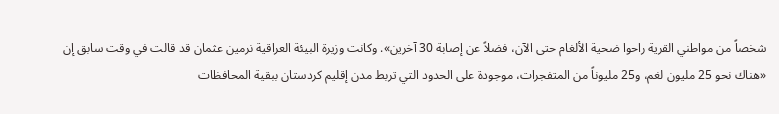شخصاً من مواطني القرية راحوا ضحية الألغام حتى الآن، فضلاً عن إصابة 30 آخرين». وكانت وزيرة البيئة العراقية نرمين عثمان قد قالت في وقت سابق إن «هناك نحو 25 مليون لغم، و25 مليوناً من المتفجرات، موجودة على الحدود التي تربط مدن إقليم كردستان ببقية المحافظات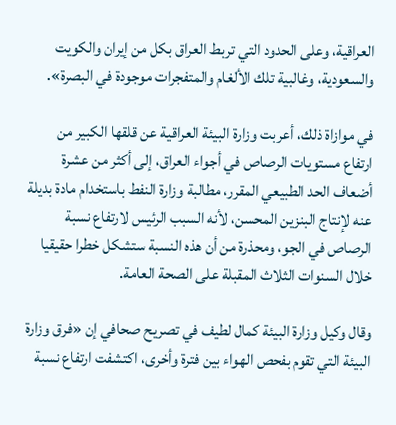العراقية، وعلى الحدود التي تربط العراق بكل من إيران والكويت والسعودية، وغالبية تلك الألغام والمتفجرات موجودة في البصرة».

في موازاة ذلك، أعربت وزارة البيئة العراقية عن قلقها الكبير من ارتفاع مستويات الرصاص في أجواء العراق، إلى أكثر من عشرة أضعاف الحد الطبيعي المقرر، مطالبة وزارة النفط باستخدام مادة بديلة عنه لإنتاج البنزين المحسن، لأنه السبب الرئيس لارتفاع نسبة الرصاص في الجو، ومحذرة من أن هذه النسبة ستشكل خطرا حقيقيا خلال السنوات الثلاث المقبلة على الصحة العامة.

وقال وكيل وزارة البيئة كمال لطيف في تصريح صحافي إن «فرق وزارة البيئة التي تقوم بفحص الهواء بين فترة وأخرى، اكتشفت ارتفاع نسبة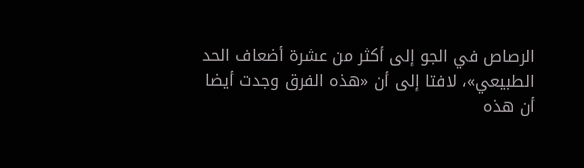الرصاص في الجو إلى أكثر من عشرة أضعاف الحد الطبيعي»، لافتا إلى أن «هذه الفرق وجدت أيضا أن هذه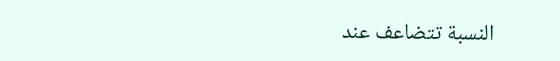النسبة تتضاعف عند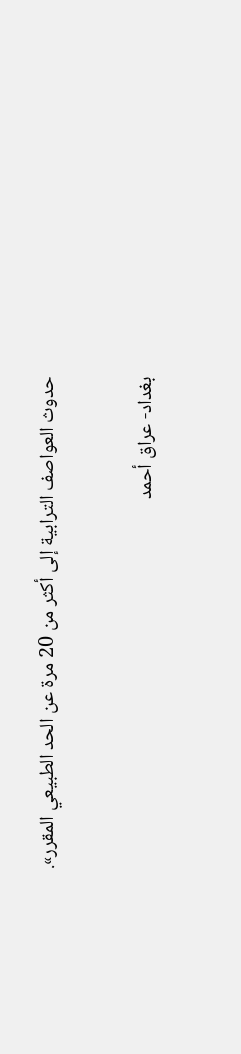حدوث العواصف الترابية إلى أكثر من 20 مرة عن الحد الطبيعي المقرر».

بغداد- عراق أحمد